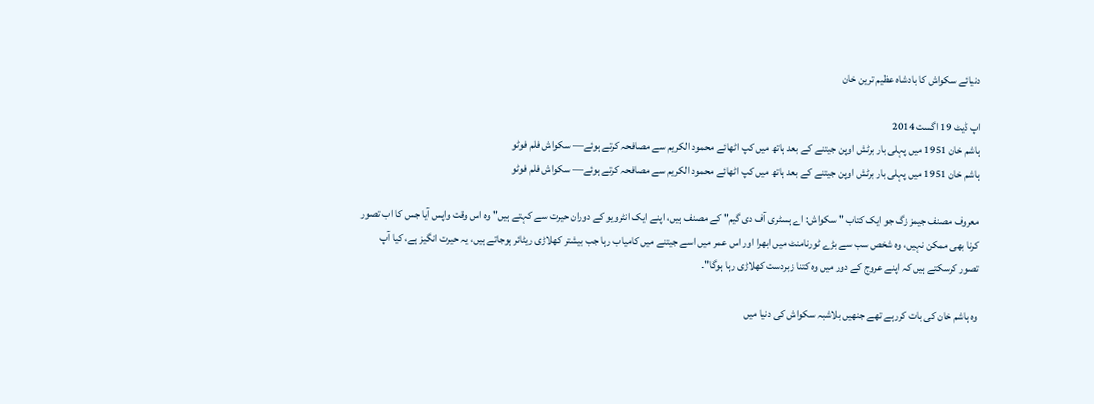دنیائے سکواش کا بادشاہ عظیم ترین خان

اپ ڈیٹ 19 اگست 2014
ہاشم خان 1951 میں پہلی بار برٹش اوپن جیتنے کے بعد ہاتھ میں کپ اٹھائے محمود الکریم سے مصافحہ کرتے ہوئے— سکواش فلم فوٹو
ہاشم خان 1951 میں پہلی بار برٹش اوپن جیتنے کے بعد ہاتھ میں کپ اٹھائے محمود الکریم سے مصافحہ کرتے ہوئے— سکواش فلم فوٹو

معروف مصنف جیمز زگ جو ایک کتاب " سکواش: اے ہسٹری آف دی گیم" کے مصنف ہیں، اپنے ایک انٹرویو کے دوران حیرت سے کہتے ہیں" وہ اس وقت واپس آیا جس کا اب تصور کرنا بھی ممکن نہیں، وہ شخص سب سے بڑے ٹورنامنٹ میں ابھرا اور اس عمر میں اسے جیتنے میں کامیاب رہا جب بیشتر کھلاڑی ریٹائر ہوجاتے ہیں، یہ حیرت انگیز ہے، کیا آپ تصور کرسکتے ہیں کہ اپنے عروج کے دور میں وہ کتنا زبردست کھلاڑی رہا ہوگا"۔

وہ ہاشم خان کی بات کررہے تھے جنھیں بلاشبہ سکواش کی دنیا میں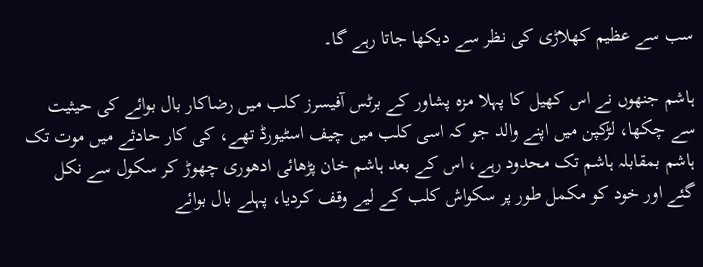سب سے عظیم کھلاڑی کی نظر سے دیکھا جاتا رہے گا۔

ہاشم جنھوں نے اس کھیل کا پہلا مزہ پشاور کے برٹس آفیسرز کلب میں رضاکار بال بوائے کی حیثیت سے چکھا، لڑکپن میں اپنے والد جو کہ اسی کلب میں چیف اسٹیورڈ تھے، کی کار حادثے میں موت تک ہاشم بمقابلہ ہاشم تک محدود رہے، اس کے بعد ہاشم خان پڑھائی ادھوری چھوڑ کر سکول سے نکل گئے اور خود کو مکمل طور پر سکواش کلب کے لیے وقف کردیا، پہلے بال بوائے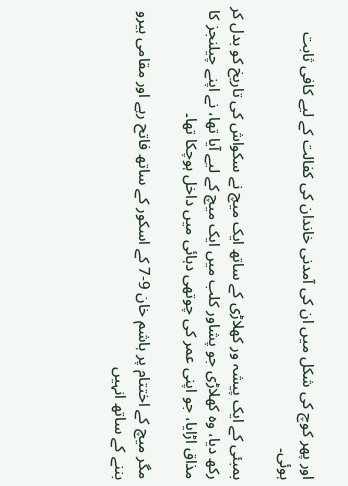اور پھر کوچ کی شکل میں ان کی آمدنی خاندان کی کفالت کے لیے کافی ثابت ہوئی۔

بمبئی کے ایک پیشہ ور کھلاڑی کے ساتھ ایک میچ نے سکواش کی تاریخ کو بدل کر رکھ دیا، وہ کھلاڑی جو پشاور کلب میں ایک میچ کے لیے آیا تھا، نے اپنے چیلنجز کا مذاق اڑایا، جو اپنی عمر کی چوتھی دہائی میں داخل ہوچکا تھا۔

مگر میچ کے اختتام پر ہاشم خان 9-7 کے اسکور کے ساتھ فاتح رہے اور مقامی ہیرو بننے کے ساتھ انہیں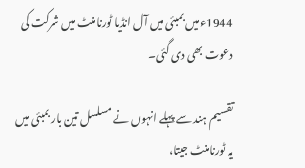1944ءمیں بمبئی میں آل انڈیا ٹورنامنٹ میں شرکت کی دعوت بھی دی گئی۔

تقسیم ہند سے پہلے انہوں نے مسلسل تین بار بمبئی میں یہ ٹورنامنٹ جیتا،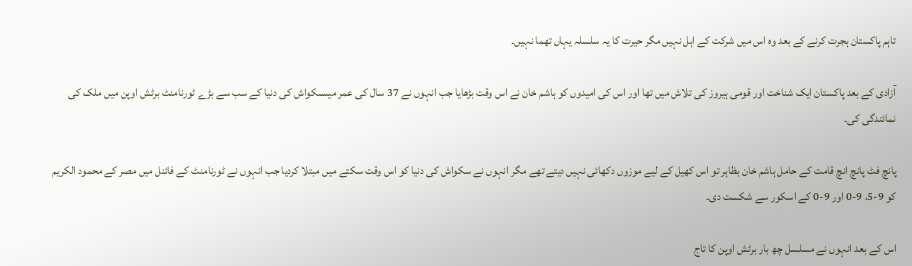تاہم پاکستان ہجرت کرنے کے بعد وہ اس میں شرکت کے اہل نہیں مگر حیرت کا یہ سلسلہ یہاں تھما نہیں۔

آزادی کے بعد پاکستان ایک شناخت اور قومی ہیروز کی تلاش میں تھا اور اس کی امیدوں کو ہاشم خان نے اس وقت بڑھایا جب انہوں نے 37 سال کی عمر میںسکواش کی دنیا کے سب سے بڑے ٹورنامنٹ برٹش اوپن میں ملک کی نمائندگی کی۔

پانچ فٹ پانچ انچ قامت کے حامل ہاشم خان بظاہر تو اس کھیل کے لیے موزوں دکھائی نہیں دیتے تھے مگر انہوں نے سکواش کی دنیا کو اس وقت سکتے میں مبتلا کردیا جب انہوں نے ٹورنامنٹ کے فائنل میں مصر کے محمود الکریم کو 9-5، 9-0 اور 9-0 کے اسکور سے شکست دی۔

اس کے بعد انہوں نے مسلسل چھ بار برٹش اوپن کا تاج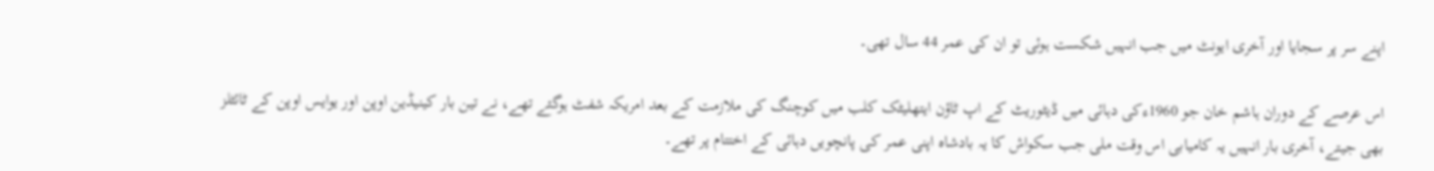اپنے سر پر سجایا اور آخری ایونٹ میں جب انہیں شکست ہوئی تو ان کی عمر 44 سال تھی۔

اس عرصے کے دوران ہاشم خان جو 1960ءکی دہائی میں ڈیٹوریٹ کے اپ ٹاؤن ایتھلیٹک کلب میں کوچنگ کی ملازمت کے بعد امریکہ شفٹ ہوگئے تھے، نے تین بار کینیڈین اوپن اور یوایس اوپن کے ٹائٹلز بھی جیتے، آخری بار انہیں یہ کامیابی اس وقت ملی جب سکواش کا یہ بادشاہ اپنی عمر کی پانچویں دہائی کے اختتام پر تھے۔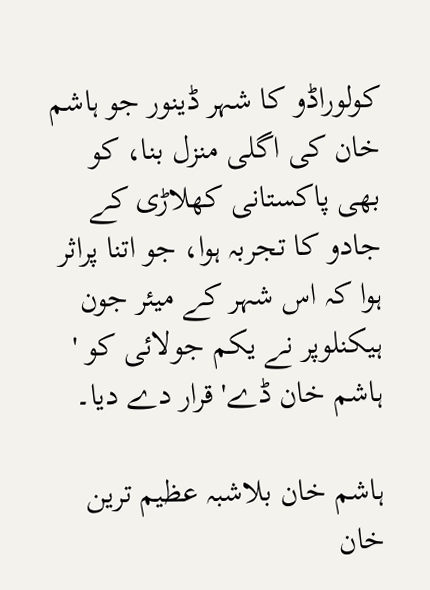کولوراڈو کا شہر ڈینور جو ہاشم خان کی اگلی منزل بنا، کو بھی پاکستانی کھلاڑی کے جادو کا تجربہ ہوا، جو اتنا پراثر ہوا کہ اس شہر کے میئر جون ہیکنلوپر نے یکم جولائی کو ' ہاشم خان ڈے' قرار دے دیا۔

ہاشم خان بلاشبہ عظیم ترین خان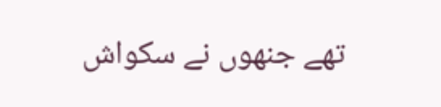تھے جنھوں نے سکواش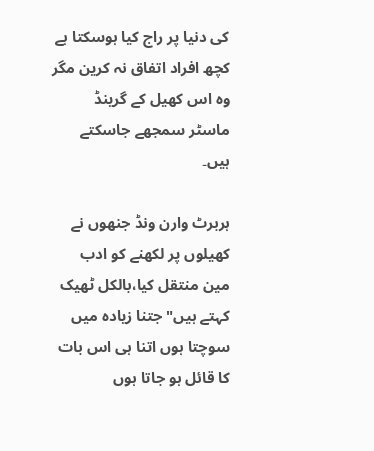کی دنیا پر راج کیا ہوسکتا ہے کچھ افراد اتفاق نہ کرین مگر وہ اس کھیل کے گرینڈ ماسٹر سمجھے جاسکتے ہیں۔

ہربرٹ وارن ونڈ جنھوں نے کھیلوں پر لکھنے کو ادب مین منتقل کیا،بالکل ٹھیک کہتے ہیں" جتنا زیادہ میں سوچتا ہوں اتنا ہی اس بات کا قائل ہو جاتا ہوں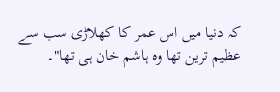کہ دنیا میں اس عمر کا کھلاڑی سب سے عظیم ترین تھا وہ ہاشم خان ہی تھا"۔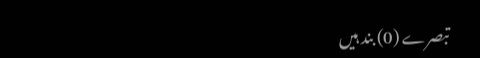تبصرے (0) بند ہیں